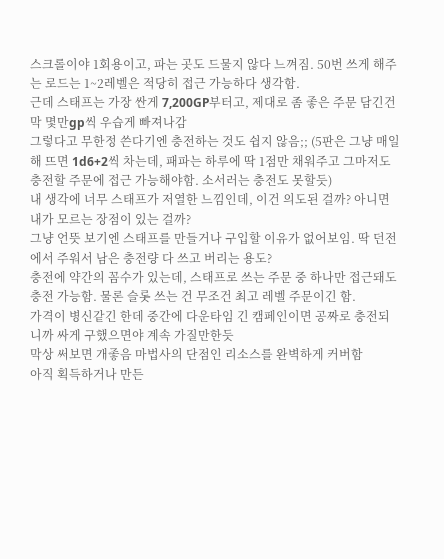스크롤이야 1회용이고, 파는 곳도 드물지 않다 느껴짐. 50번 쓰게 해주는 로드는 1~2레벨은 적당히 접근 가능하다 생각함.
근데 스태프는 가장 싼게 7,200GP부터고, 제대로 좀 좋은 주문 담긴건 막 몇만gp씩 우습게 빠져나감
그렇다고 무한정 쓴다기엔 충전하는 것도 쉽지 않음;; (5판은 그냥 매일 해 뜨면 1d6+2씩 차는데, 패파는 하루에 딱 1점만 채워주고 그마저도 충전할 주문에 접근 가능해야함. 소서러는 충전도 못할듯)
내 생각에 너무 스태프가 저열한 느낌인데, 이건 의도된 걸까? 아니면 내가 모르는 장점이 있는 걸까?
그냥 언뜻 보기엔 스태프를 만들거나 구입할 이유가 없어보임. 딱 던전에서 주워서 남은 충전량 다 쓰고 버리는 용도?
충전에 약간의 꼼수가 있는데, 스태프로 쓰는 주문 중 하나만 접근돼도 충전 가능함. 물론 슬롯 쓰는 건 무조건 최고 레벨 주문이긴 함.
가격이 병신같긴 한데 중간에 다운타임 긴 캠페인이면 공짜로 충전되니까 싸게 구했으면야 계속 가질만한듯
막상 써보면 개좋음 마법사의 단점인 리소스를 완벽하게 커버함
아직 획득하거나 만든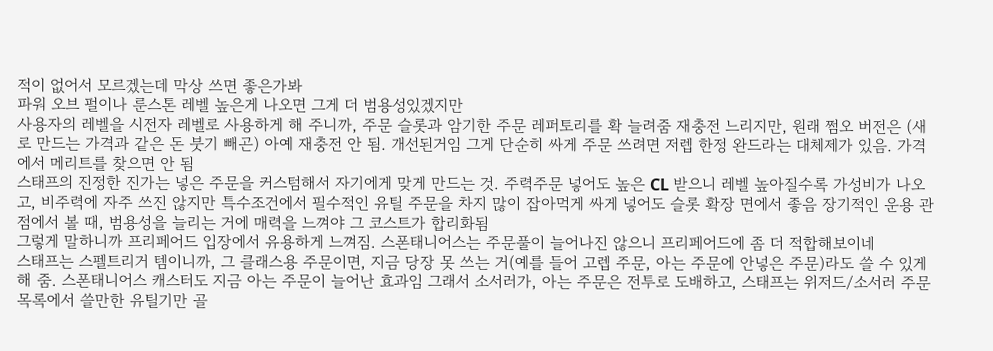적이 없어서 모르겠는데 막상 쓰면 좋은가봐
파워 오브 펄이나 룬스톤 레벨 높은게 나오면 그게 더 범용성있겠지만
사용자의 레벨을 시전자 레벨로 사용하게 해 주니까, 주문 슬롯과 암기한 주문 레퍼토리를 확 늘려줌 재충전 느리지만, 원래 쩜오 버전은 (새로 만드는 가격과 같은 돈 붓기 빼곤) 아예 재충전 안 됨. 개선된거임 그게 단순히 싸게 주문 쓰려면 저렙 한정 완드라는 대체제가 있음. 가격에서 메리트를 찾으면 안 됨
스태프의 진정한 진가는 넣은 주문을 커스텀해서 자기에게 맞게 만드는 것. 주력주문 넣어도 높은 CL 받으니 레벨 높아질수록 가성비가 나오고, 비주력에 자주 쓰진 않지만 특수조건에서 필수적인 유틸 주문을 차지 많이 잡아먹게 싸게 넣어도 슬롯 확장 면에서 좋음 장기적인 운용 관점에서 볼 때, 범용성을 늘리는 거에 매력을 느껴야 그 코스트가 합리화됨
그렇게 말하니까 프리페어드 입장에서 유용하게 느껴짐. 스폰태니어스는 주문풀이 늘어나진 않으니 프리페어드에 좀 더 적합해보이네
스태프는 스펠트리거 템이니까, 그 클래스용 주문이면, 지금 당장 못 쓰는 거(예를 들어 고렙 주문, 아는 주문에 안넣은 주문)라도 쓸 수 있게 해 줌. 스폰태니어스 캐스터도 지금 아는 주문이 늘어난 효과임 그래서 소서러가, 아는 주문은 전투로 도배하고, 스태프는 위저드/소서러 주문 목록에서 쓸만한 유틸기만 골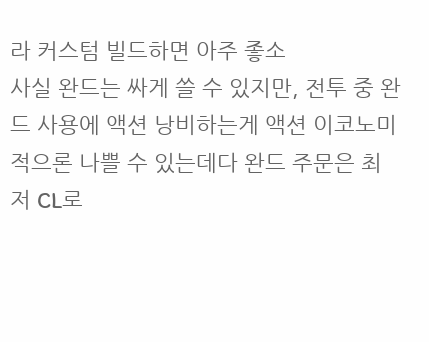라 커스텀 빌드하면 아주 좋소
사실 완드는 싸게 쓸 수 있지만, 전투 중 완드 사용에 액션 낭비하는게 액션 이코노미적으론 나쁠 수 있는데다 완드 주문은 최저 CL로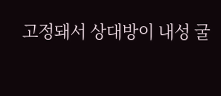고정돼서 상대방이 내성 굴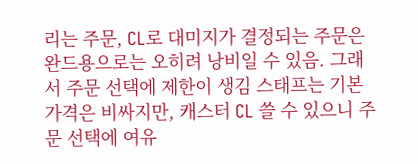리는 주문, CL로 대미지가 결정되는 주문은 완드용으로는 오히려 낭비일 수 있음. 그래서 주문 선택에 제한이 생김 스태프는 기본 가격은 비싸지만, 캐스터 CL 쓸 수 있으니 주문 선택에 여유